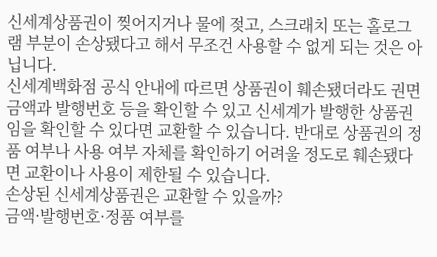신세계상품권이 찢어지거나 물에 젖고, 스크래치 또는 홀로그램 부분이 손상됐다고 해서 무조건 사용할 수 없게 되는 것은 아닙니다.
신세계백화점 공식 안내에 따르면 상품권이 훼손됐더라도 권면금액과 발행번호 등을 확인할 수 있고 신세계가 발행한 상품권임을 확인할 수 있다면 교환할 수 있습니다. 반대로 상품권의 정품 여부나 사용 여부 자체를 확인하기 어려울 정도로 훼손됐다면 교환이나 사용이 제한될 수 있습니다.
손상된 신세계상품권은 교환할 수 있을까?
금액·발행번호·정품 여부를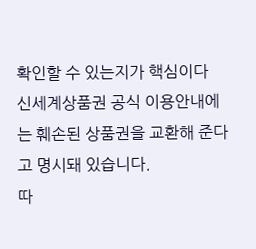확인할 수 있는지가 핵심이다
신세계상품권 공식 이용안내에는 훼손된 상품권을 교환해 준다고 명시돼 있습니다.
따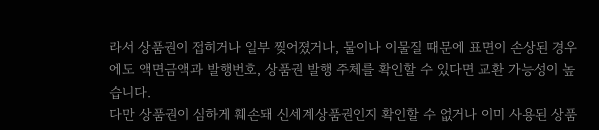라서 상품권이 접히거나 일부 찢어졌거나, 물이나 이물질 때문에 표면이 손상된 경우에도 액면금액과 발행번호, 상품권 발행 주체를 확인할 수 있다면 교환 가능성이 높습니다.
다만 상품권이 심하게 훼손돼 신세계상품권인지 확인할 수 없거나 이미 사용된 상품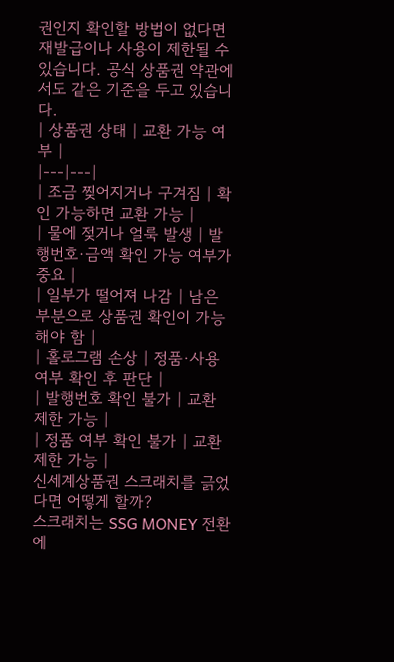권인지 확인할 방법이 없다면 재발급이나 사용이 제한될 수 있습니다. 공식 상품권 약관에서도 같은 기준을 두고 있습니다.
| 상품권 상태 | 교환 가능 여부 |
|---|---|
| 조금 찢어지거나 구겨짐 | 확인 가능하면 교환 가능 |
| 물에 젖거나 얼룩 발생 | 발행번호·금액 확인 가능 여부가 중요 |
| 일부가 떨어져 나감 | 남은 부분으로 상품권 확인이 가능해야 함 |
| 홀로그램 손상 | 정품·사용 여부 확인 후 판단 |
| 발행번호 확인 불가 | 교환 제한 가능 |
| 정품 여부 확인 불가 | 교환 제한 가능 |
신세계상품권 스크래치를 긁었다면 어떻게 할까?
스크래치는 SSG MONEY 전환에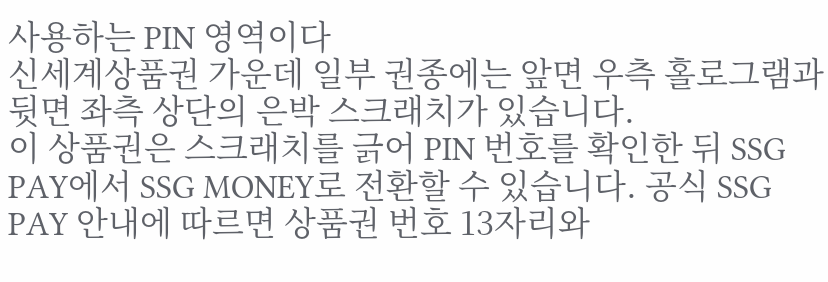사용하는 PIN 영역이다
신세계상품권 가운데 일부 권종에는 앞면 우측 홀로그램과 뒷면 좌측 상단의 은박 스크래치가 있습니다.
이 상품권은 스크래치를 긁어 PIN 번호를 확인한 뒤 SSG PAY에서 SSG MONEY로 전환할 수 있습니다. 공식 SSG PAY 안내에 따르면 상품권 번호 13자리와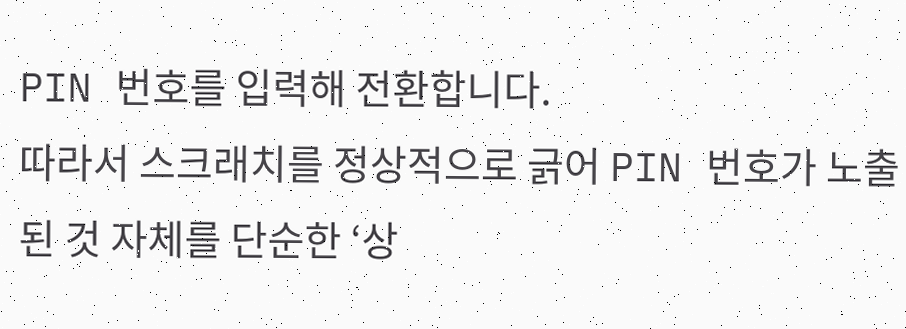PIN 번호를 입력해 전환합니다.
따라서 스크래치를 정상적으로 긁어 PIN 번호가 노출된 것 자체를 단순한 ‘상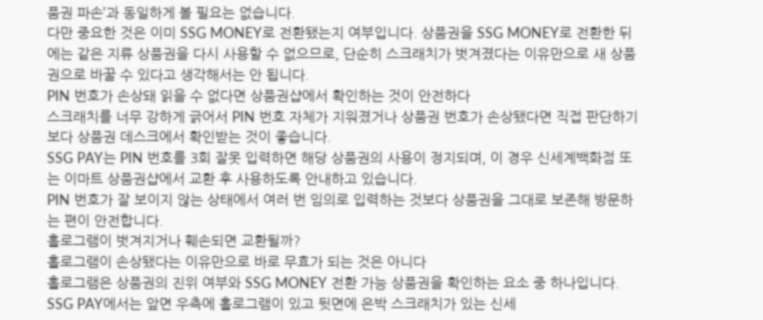품권 파손’과 동일하게 볼 필요는 없습니다.
다만 중요한 것은 이미 SSG MONEY로 전환됐는지 여부입니다. 상품권을 SSG MONEY로 전환한 뒤에는 같은 지류 상품권을 다시 사용할 수 없으므로, 단순히 스크래치가 벗겨졌다는 이유만으로 새 상품권으로 바꿀 수 있다고 생각해서는 안 됩니다.
PIN 번호가 손상돼 읽을 수 없다면 상품권샵에서 확인하는 것이 안전하다
스크래치를 너무 강하게 긁어서 PIN 번호 자체가 지워졌거나 상품권 번호가 손상됐다면 직접 판단하기보다 상품권 데스크에서 확인받는 것이 좋습니다.
SSG PAY는 PIN 번호를 3회 잘못 입력하면 해당 상품권의 사용이 정지되며, 이 경우 신세계백화점 또는 이마트 상품권샵에서 교환 후 사용하도록 안내하고 있습니다.
PIN 번호가 잘 보이지 않는 상태에서 여러 번 임의로 입력하는 것보다 상품권을 그대로 보존해 방문하는 편이 안전합니다.
홀로그램이 벗겨지거나 훼손되면 교환될까?
홀로그램이 손상됐다는 이유만으로 바로 무효가 되는 것은 아니다
홀로그램은 상품권의 진위 여부와 SSG MONEY 전환 가능 상품권을 확인하는 요소 중 하나입니다.
SSG PAY에서는 앞면 우측에 홀로그램이 있고 뒷면에 은박 스크래치가 있는 신세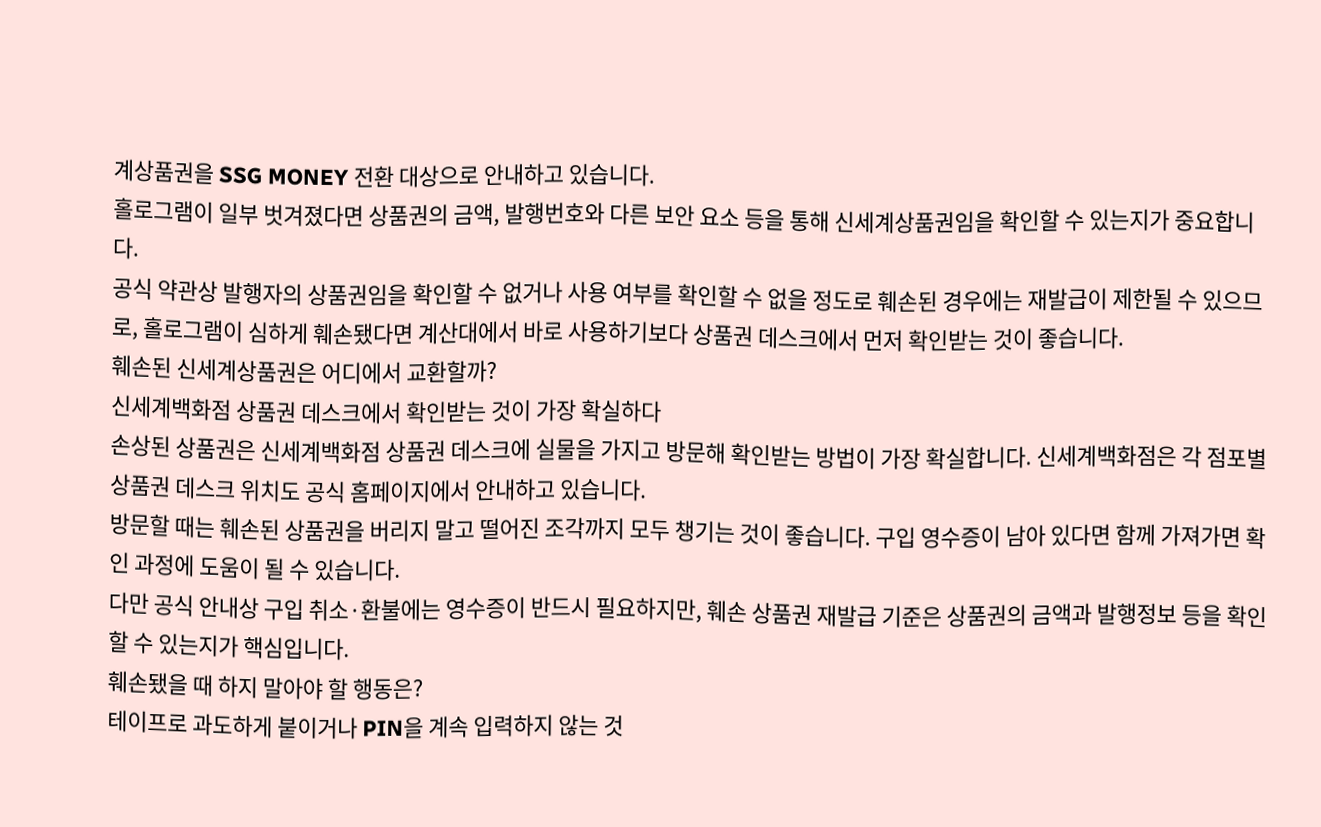계상품권을 SSG MONEY 전환 대상으로 안내하고 있습니다.
홀로그램이 일부 벗겨졌다면 상품권의 금액, 발행번호와 다른 보안 요소 등을 통해 신세계상품권임을 확인할 수 있는지가 중요합니다.
공식 약관상 발행자의 상품권임을 확인할 수 없거나 사용 여부를 확인할 수 없을 정도로 훼손된 경우에는 재발급이 제한될 수 있으므로, 홀로그램이 심하게 훼손됐다면 계산대에서 바로 사용하기보다 상품권 데스크에서 먼저 확인받는 것이 좋습니다.
훼손된 신세계상품권은 어디에서 교환할까?
신세계백화점 상품권 데스크에서 확인받는 것이 가장 확실하다
손상된 상품권은 신세계백화점 상품권 데스크에 실물을 가지고 방문해 확인받는 방법이 가장 확실합니다. 신세계백화점은 각 점포별 상품권 데스크 위치도 공식 홈페이지에서 안내하고 있습니다.
방문할 때는 훼손된 상품권을 버리지 말고 떨어진 조각까지 모두 챙기는 것이 좋습니다. 구입 영수증이 남아 있다면 함께 가져가면 확인 과정에 도움이 될 수 있습니다.
다만 공식 안내상 구입 취소·환불에는 영수증이 반드시 필요하지만, 훼손 상품권 재발급 기준은 상품권의 금액과 발행정보 등을 확인할 수 있는지가 핵심입니다.
훼손됐을 때 하지 말아야 할 행동은?
테이프로 과도하게 붙이거나 PIN을 계속 입력하지 않는 것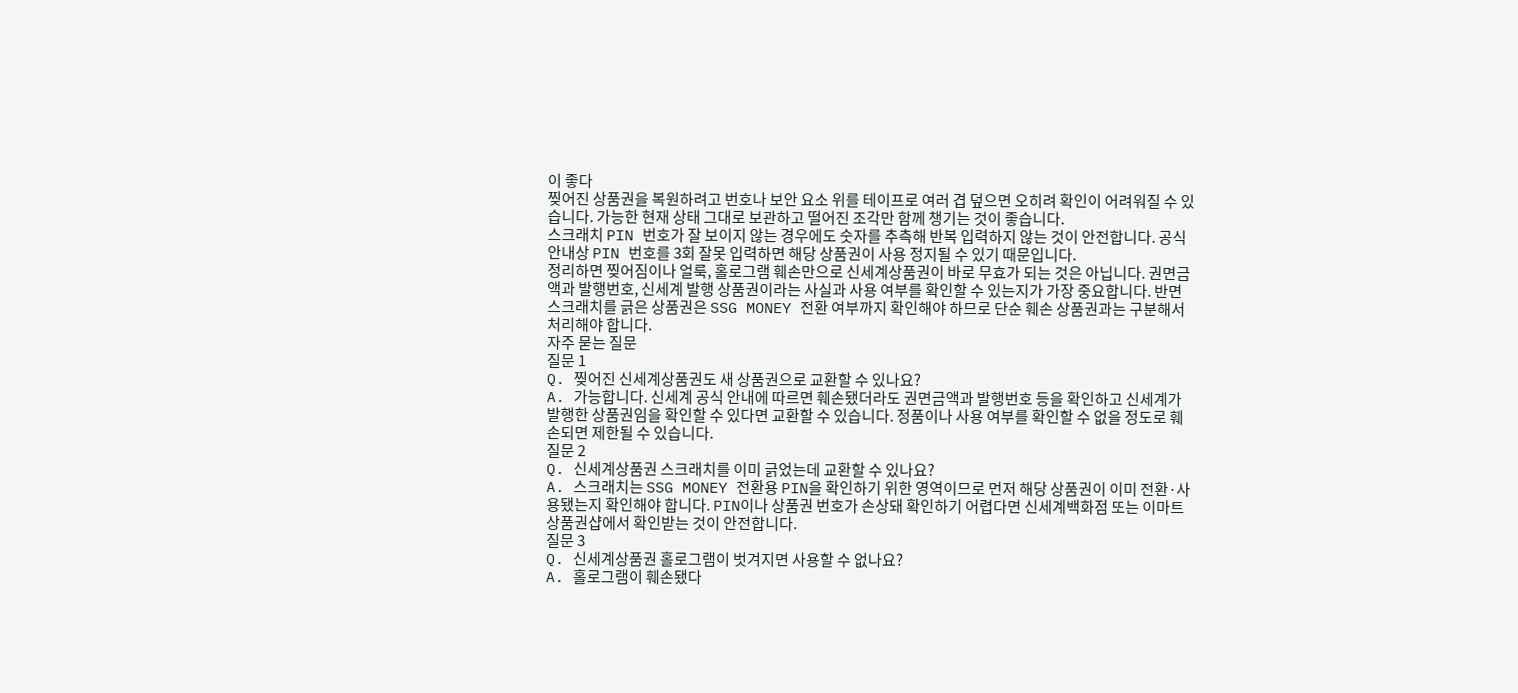이 좋다
찢어진 상품권을 복원하려고 번호나 보안 요소 위를 테이프로 여러 겹 덮으면 오히려 확인이 어려워질 수 있습니다. 가능한 현재 상태 그대로 보관하고 떨어진 조각만 함께 챙기는 것이 좋습니다.
스크래치 PIN 번호가 잘 보이지 않는 경우에도 숫자를 추측해 반복 입력하지 않는 것이 안전합니다. 공식 안내상 PIN 번호를 3회 잘못 입력하면 해당 상품권이 사용 정지될 수 있기 때문입니다.
정리하면 찢어짐이나 얼룩, 홀로그램 훼손만으로 신세계상품권이 바로 무효가 되는 것은 아닙니다. 권면금액과 발행번호, 신세계 발행 상품권이라는 사실과 사용 여부를 확인할 수 있는지가 가장 중요합니다. 반면 스크래치를 긁은 상품권은 SSG MONEY 전환 여부까지 확인해야 하므로 단순 훼손 상품권과는 구분해서 처리해야 합니다.
자주 묻는 질문
질문 1
Q. 찢어진 신세계상품권도 새 상품권으로 교환할 수 있나요?
A. 가능합니다. 신세계 공식 안내에 따르면 훼손됐더라도 권면금액과 발행번호 등을 확인하고 신세계가 발행한 상품권임을 확인할 수 있다면 교환할 수 있습니다. 정품이나 사용 여부를 확인할 수 없을 정도로 훼손되면 제한될 수 있습니다.
질문 2
Q. 신세계상품권 스크래치를 이미 긁었는데 교환할 수 있나요?
A. 스크래치는 SSG MONEY 전환용 PIN을 확인하기 위한 영역이므로 먼저 해당 상품권이 이미 전환·사용됐는지 확인해야 합니다. PIN이나 상품권 번호가 손상돼 확인하기 어렵다면 신세계백화점 또는 이마트 상품권샵에서 확인받는 것이 안전합니다.
질문 3
Q. 신세계상품권 홀로그램이 벗겨지면 사용할 수 없나요?
A. 홀로그램이 훼손됐다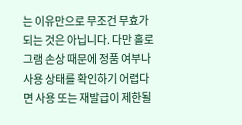는 이유만으로 무조건 무효가 되는 것은 아닙니다. 다만 홀로그램 손상 때문에 정품 여부나 사용 상태를 확인하기 어렵다면 사용 또는 재발급이 제한될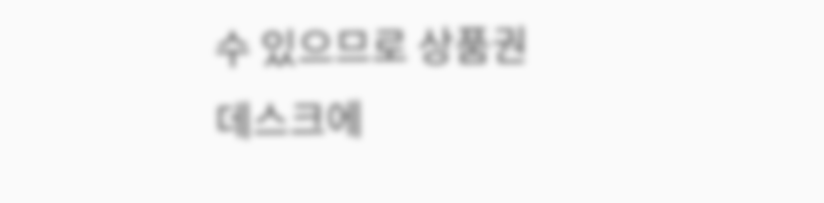수 있으므로 상품권 데스크에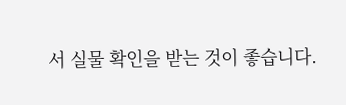서 실물 확인을 받는 것이 좋습니다.